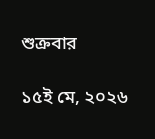শুক্রবার

১৫ই মে, ২০২৬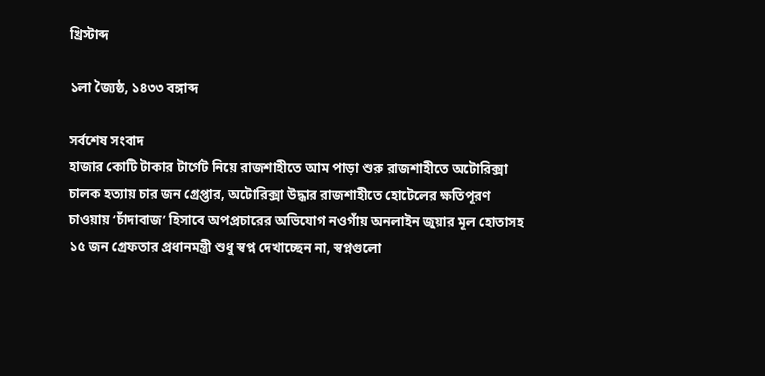খ্রিস্টাব্দ

১লা জ্যৈষ্ঠ, ১৪৩৩ বঙ্গাব্দ

সর্বশেষ সংবাদ
হাজার কোটি টাকার টার্গেট নিয়ে রাজশাহীতে আম পাড়া শুরু রাজশাহীতে অটোরিক্সা চালক হত্যায় চার জন গ্রেপ্তার, অটোরিক্সা উদ্ধার রাজশাহীতে হোটেলের ক্ষতিপূরণ চাওয়ায় ‘চাঁদাবাজ’ হিসাবে অপপ্রচারের অভিযোগ নওগাঁয় অনলাইন জুয়ার মূল হোতাসহ ১৫ জন গ্রেফতার প্রধানমন্ত্রী শুধু স্বপ্ন দেখাচ্ছেন না, স্বপ্নগুলো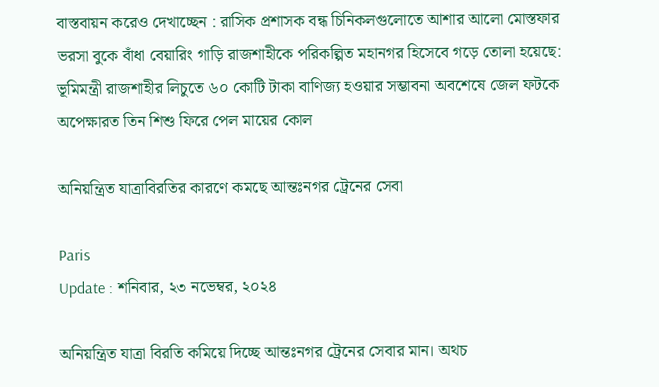বাস্তবায়ন করেও দেখাচ্ছেন : রাসিক প্রশাসক বন্ধ চিনিকলগুলোতে আশার আলো মোস্তফার ভরসা বুকে বাঁধা বেয়ারিং গাড়ি রাজশাহীকে পরিকল্পিত মহানগর হিসেবে গড়ে তোলা হয়েছে: ভূমিমন্ত্রী রাজশাহীর লিচুতে ৬০ কোটি টাকা বাণিজ্য হওয়ার সম্ভাবনা অবশেষে জেল ফটকে অপেক্ষারত তিন শিশু ফিরে পেল মায়ের কোল

অনিয়ন্ত্রিত যাত্রাবিরতির কারণে কমছে আন্তঃনগর ট্রেনের সেবা

Paris
Update : শনিবার, ২৩ নভেম্বর, ২০২৪

অনিয়ন্ত্রিত যাত্রা বিরতি কমিয়ে দিচ্ছে আন্তঃনগর ট্রেনের সেবার মান। অথচ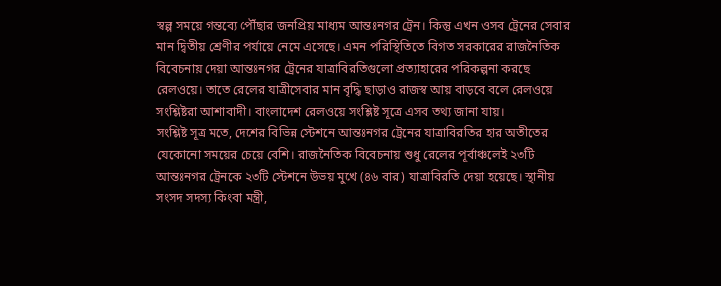স্বল্প সময়ে গন্তব্যে পৌঁছার জনপ্রিয় মাধ্যম আন্তঃনগর ট্রেন। কিন্তু এখন ওসব ট্রেনের সেবার মান দ্বিতীয় শ্রেণীর পর্যায়ে নেমে এসেছে। এমন পরিস্থিতিতে বিগত সরকারের রাজনৈতিক বিবেচনায় দেয়া আন্তঃনগর ট্রেনের যাত্রাবিরতিগুলো প্রত্যাহারের পরিকল্পনা করছে রেলওয়ে। তাতে রেলের যাত্রীসেবার মান বৃদ্ধি ছাড়াও রাজস্ব আয় বাড়বে বলে রেলওয়ে সংশ্লিষ্টরা আশাবাদী। বাংলাদেশ রেলওয়ে সংশ্লিষ্ট সূত্রে এসব তথ্য জানা যায়।
সংশ্লিষ্ট সূত্র মতে, দেশের বিভিন্ন স্টেশনে আন্তঃনগর ট্রেনের যাত্রাবিরতির হার অতীতের যেকোনো সময়ের চেয়ে বেশি। রাজনৈতিক বিবেচনায় শুধু রেলের পূর্বাঞ্চলেই ২৩টি আন্তঃনগর ট্রেনকে ২৩টি স্টেশনে উভয় মুখে (৪৬ বার) যাত্রাবিরতি দেয়া হয়েছে। স্থানীয় সংসদ সদস্য কিংবা মন্ত্রী,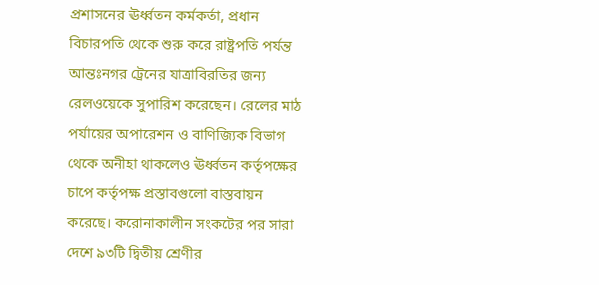প্রশাসনের ঊর্ধ্বতন কর্মকর্তা, প্রধান বিচারপতি থেকে শুরু করে রাষ্ট্রপতি পর্যন্ত আন্তঃনগর ট্রেনের যাত্রাবিরতির জন্য রেলওয়েকে সুপারিশ করেছেন। রেলের মাঠ পর্যায়ের অপারেশন ও বাণিজ্যিক বিভাগ থেকে অনীহা থাকলেও ঊর্ধ্বতন কর্তৃপক্ষের চাপে কর্তৃপক্ষ প্রস্তাবগুলো বাস্তবায়ন করেছে। করোনাকালীন সংকটের পর সারা দেশে ৯৩টি দ্বিতীয় শ্রেণীর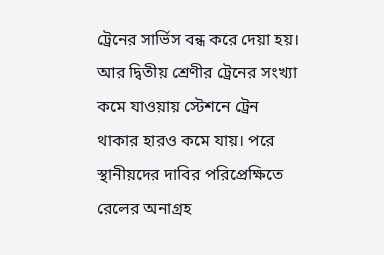ট্রেনের সার্ভিস বন্ধ করে দেয়া হয়। আর দ্বিতীয় শ্রেণীর ট্রেনের সংখ্যা কমে যাওয়ায় স্টেশনে ট্রেন থাকার হারও কমে যায়। পরে স্থানীয়দের দাবির পরিপ্রেক্ষিতে রেলের অনাগ্রহ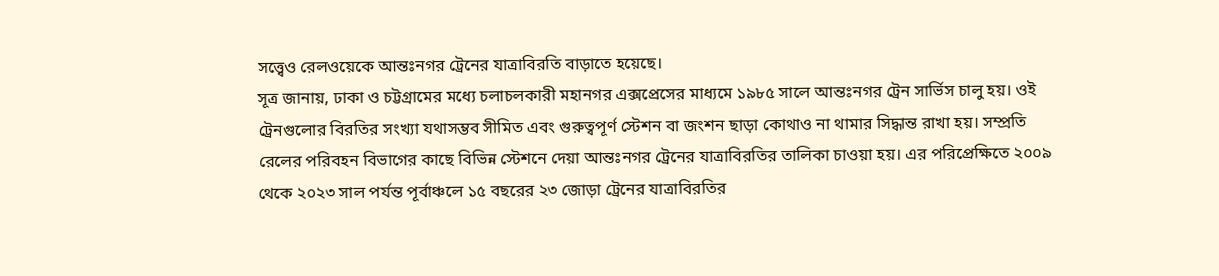সত্ত্বেও রেলওয়েকে আন্তঃনগর ট্রেনের যাত্রাবিরতি বাড়াতে হয়েছে।
সূত্র জানায়, ঢাকা ও চট্টগ্রামের মধ্যে চলাচলকারী মহানগর এক্সপ্রেসের মাধ্যমে ১৯৮৫ সালে আন্তঃনগর ট্রেন সার্ভিস চালু হয়। ওই ট্রেনগুলোর বিরতির সংখ্যা যথাসম্ভব সীমিত এবং গুরুত্বপূর্ণ স্টেশন বা জংশন ছাড়া কোথাও না থামার সিদ্ধান্ত রাখা হয়। সম্প্রতি রেলের পরিবহন বিভাগের কাছে বিভিন্ন স্টেশনে দেয়া আন্তঃনগর ট্রেনের যাত্রাবিরতির তালিকা চাওয়া হয়। এর পরিপ্রেক্ষিতে ২০০৯ থেকে ২০২৩ সাল পর্যন্ত পূর্বাঞ্চলে ১৫ বছরের ২৩ জোড়া ট্রেনের যাত্রাবিরতির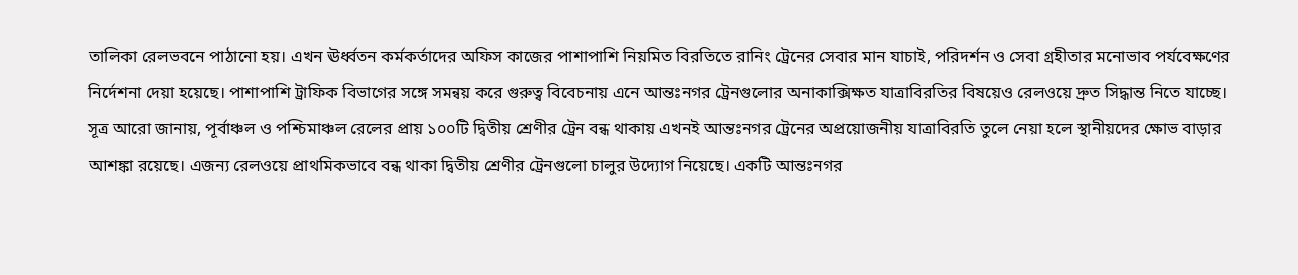তালিকা রেলভবনে পাঠানো হয়। এখন ঊর্ধ্বতন কর্মকর্তাদের অফিস কাজের পাশাপাশি নিয়মিত বিরতিতে রানিং ট্রেনের সেবার মান যাচাই, পরিদর্শন ও সেবা গ্রহীতার মনোভাব পর্যবেক্ষণের নির্দেশনা দেয়া হয়েছে। পাশাপাশি ট্রাফিক বিভাগের সঙ্গে সমন্বয় করে গুরুত্ব বিবেচনায় এনে আন্তঃনগর ট্রেনগুলোর অনাকাক্সিক্ষত যাত্রাবিরতির বিষয়েও রেলওয়ে দ্রুত সিদ্ধান্ত নিতে যাচ্ছে।
সূত্র আরো জানায়, পূর্বাঞ্চল ও পশ্চিমাঞ্চল রেলের প্রায় ১০০টি দ্বিতীয় শ্রেণীর ট্রেন বন্ধ থাকায় এখনই আন্তঃনগর ট্রেনের অপ্রয়োজনীয় যাত্রাবিরতি তুলে নেয়া হলে স্থানীয়দের ক্ষোভ বাড়ার আশঙ্কা রয়েছে। এজন্য রেলওয়ে প্রাথমিকভাবে বন্ধ থাকা দ্বিতীয় শ্রেণীর ট্রেনগুলো চালুর উদ্যোগ নিয়েছে। একটি আন্তঃনগর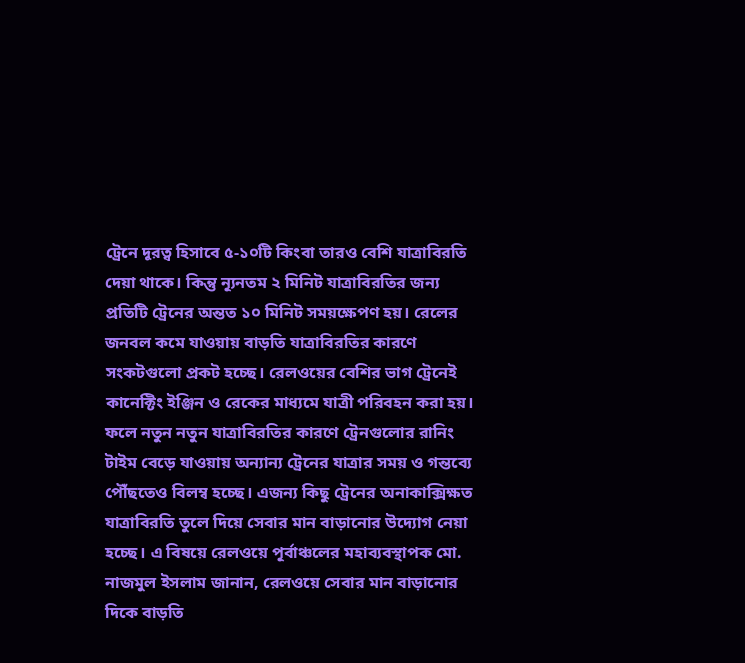ট্রেনে দূরত্ব হিসাবে ৫-১০টি কিংবা তারও বেশি যাত্রাবিরতি দেয়া থাকে। কিন্তু ন্যূনতম ২ মিনিট যাত্রাবিরতির জন্য প্রতিটি ট্রেনের অন্তত ১০ মিনিট সময়ক্ষেপণ হয়। রেলের জনবল কমে যাওয়ায় বাড়তি যাত্রাবিরতির কারণে সংকটগুলো প্রকট হচ্ছে। রেলওয়ের বেশির ভাগ ট্রেনেই কানেক্টিং ইঞ্জিন ও রেকের মাধ্যমে যাত্রী পরিবহন করা হয়। ফলে নতুন নতুন যাত্রাবিরতির কারণে ট্রেনগুলোর রানিং টাইম বেড়ে যাওয়ায় অন্যান্য ট্রেনের যাত্রার সময় ও গন্তব্যে পৌঁছতেও বিলম্ব হচ্ছে। এজন্য কিছু ট্রেনের অনাকাক্সিক্ষত যাত্রাবিরতি তুলে দিয়ে সেবার মান বাড়ানোর উদ্যোগ নেয়া হচ্ছে। এ বিষয়ে রেলওয়ে পূর্বাঞ্চলের মহাব্যবস্থাপক মো. নাজমুল ইসলাম জানান, রেলওয়ে সেবার মান বাড়ানোর দিকে বাড়তি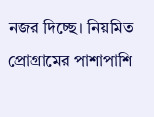নজর দিচ্ছে। নিয়মিত প্রোগ্রামের পাশাপাশি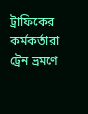ট্রাফিকের কর্মকর্তারা ট্রেন ভ্রমণে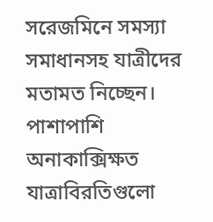সরেজমিনে সমস্যা সমাধানসহ যাত্রীদের মতামত নিচ্ছেন। পাশাপাশি অনাকাক্সিক্ষত যাত্রাবিরতিগুলো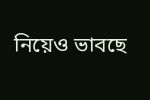নিয়েও ভাবছে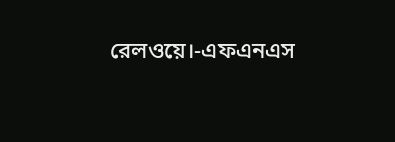রেলওয়ে।-এফএনএস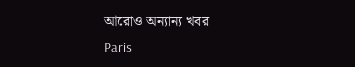আরোও অন্যান্য খবর
Paris